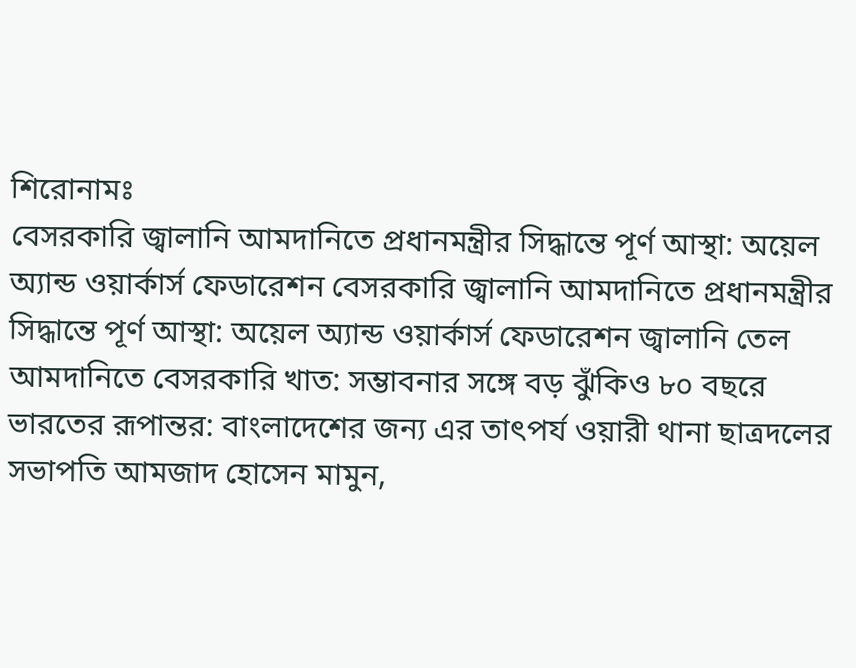শিরোনামঃ
বেসরকারি জ্বালানি আমদানিতে প্রধানমন্ত্রীর সিদ্ধান্তে পূর্ণ আস্থা: অয়েল অ্যান্ড ওয়ার্কার্স ফেডারেশন বেসরকারি জ্বালানি আমদানিতে প্রধানমন্ত্রীর সিদ্ধান্তে পূর্ণ আস্থা: অয়েল অ্যান্ড ওয়ার্কার্স ফেডারেশন জ্বালানি তেল আমদানিতে বেসরকারি খাত: সম্ভাবনার সঙ্গে বড় ঝুঁকিও ৮০ বছরে ভারতের রূপান্তর: বাংলাদেশের জন্য এর তাৎপর্য ওয়ারী থানা ছাত্রদলের সভাপতি আমজাদ হোসেন মামুন,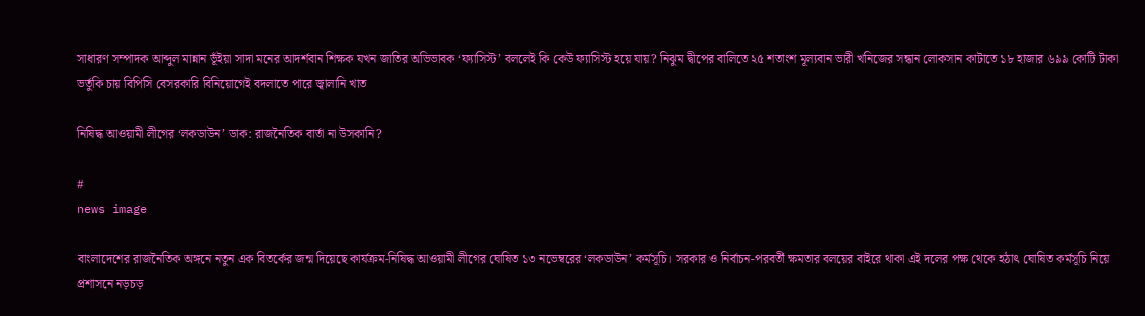সাধারণ সম্পাদক আব্দুল মান্নান ভূঁইয়া সাদা মনের আদর্শবান শিক্ষক যখন জাতির অভিভাবক ‘ফ্যাসিস্ট’ বললেই কি কেউ ফ্যাসিস্ট হয়ে যায়? নিঝুম দ্বীপের বালিতে ২৫ শতাংশ মূল্যবান ভারী খনিজের সন্ধান লোকসান কাটাতে ১৮ হাজার ৬৯৯ কোটি টাকা ভর্তুকি চায় বিপিসি বেসরকারি বিনিয়োগেই বদলাতে পারে জ্বালানি খাত

নিষিদ্ধ আওয়ামী লীগের ‘লকডাউন’ ডাক: রাজনৈতিক বার্তা না উসকানি?

#
news image

বাংলাদেশের রাজনৈতিক অঙ্গনে নতুন এক বিতর্কের জন্ম দিয়েছে কার্যক্রম-নিষিদ্ধ আওয়ামী লীগের ঘোষিত ১৩ নভেম্বরের ‘লকডাউন’ কর্মসূচি। সরকার ও নির্বাচন-পরবর্তী ক্ষমতার বলয়ের বাইরে থাকা এই দলের পক্ষ থেকে হঠাৎ ঘোষিত কর্মসূচি নিয়ে প্রশাসনে নড়চড়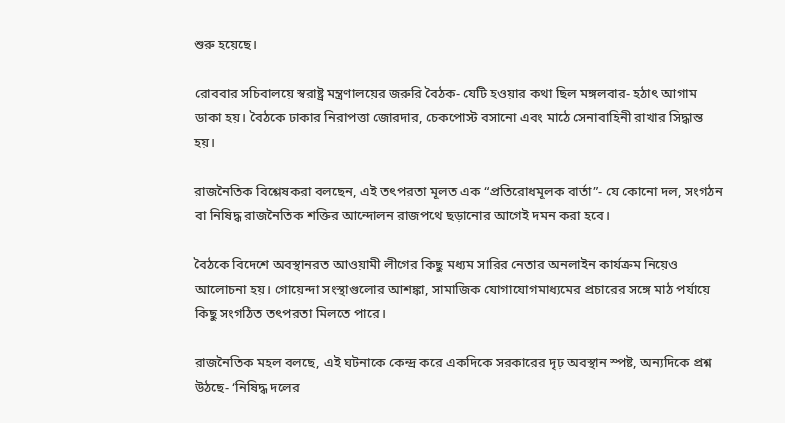শুরু হয়েছে।

রোববার সচিবালয়ে স্বরাষ্ট্র মন্ত্রণালয়ের জরুরি বৈঠক- যেটি হওয়ার কথা ছিল মঙ্গলবার- হঠাৎ আগাম ডাকা হয়। বৈঠকে ঢাকার নিরাপত্তা জোরদার, চেকপোস্ট বসানো এবং মাঠে সেনাবাহিনী রাখার সিদ্ধান্ত হয়।

রাজনৈতিক বিশ্লেষকরা বলছেন, এই তৎপরতা মূলত এক “প্রতিরোধমূলক বার্তা”- যে কোনো দল, সংগঠন বা নিষিদ্ধ রাজনৈতিক শক্তির আন্দোলন রাজপথে ছড়ানোর আগেই দমন করা হবে।

বৈঠকে বিদেশে অবস্থানরত আওয়ামী লীগের কিছু মধ্যম সারির নেতার অনলাইন কার্যক্রম নিয়েও আলোচনা হয়। গোয়েন্দা সংস্থাগুলোর আশঙ্কা, সামাজিক যোগাযোগমাধ্যমের প্রচারের সঙ্গে মাঠ পর্যায়ে কিছু সংগঠিত তৎপরতা মিলতে পারে।

রাজনৈতিক মহল বলছে, এই ঘটনাকে কেন্দ্র করে একদিকে সরকারের দৃঢ় অবস্থান স্পষ্ট, অন্যদিকে প্রশ্ন উঠছে- ‘নিষিদ্ধ দলের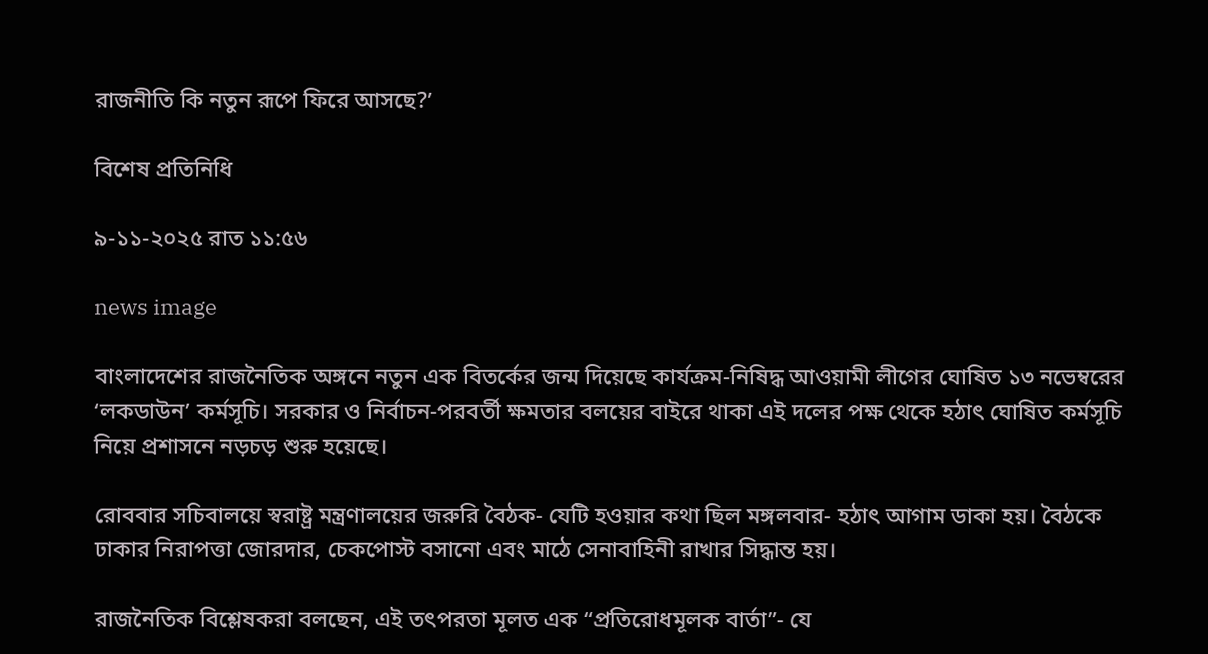রাজনীতি কি নতুন রূপে ফিরে আসছে?’

বিশেষ প্রতিনিধি

৯-১১-২০২৫ রাত ১১:৫৬

news image

বাংলাদেশের রাজনৈতিক অঙ্গনে নতুন এক বিতর্কের জন্ম দিয়েছে কার্যক্রম-নিষিদ্ধ আওয়ামী লীগের ঘোষিত ১৩ নভেম্বরের ‘লকডাউন’ কর্মসূচি। সরকার ও নির্বাচন-পরবর্তী ক্ষমতার বলয়ের বাইরে থাকা এই দলের পক্ষ থেকে হঠাৎ ঘোষিত কর্মসূচি নিয়ে প্রশাসনে নড়চড় শুরু হয়েছে।

রোববার সচিবালয়ে স্বরাষ্ট্র মন্ত্রণালয়ের জরুরি বৈঠক- যেটি হওয়ার কথা ছিল মঙ্গলবার- হঠাৎ আগাম ডাকা হয়। বৈঠকে ঢাকার নিরাপত্তা জোরদার, চেকপোস্ট বসানো এবং মাঠে সেনাবাহিনী রাখার সিদ্ধান্ত হয়।

রাজনৈতিক বিশ্লেষকরা বলছেন, এই তৎপরতা মূলত এক “প্রতিরোধমূলক বার্তা”- যে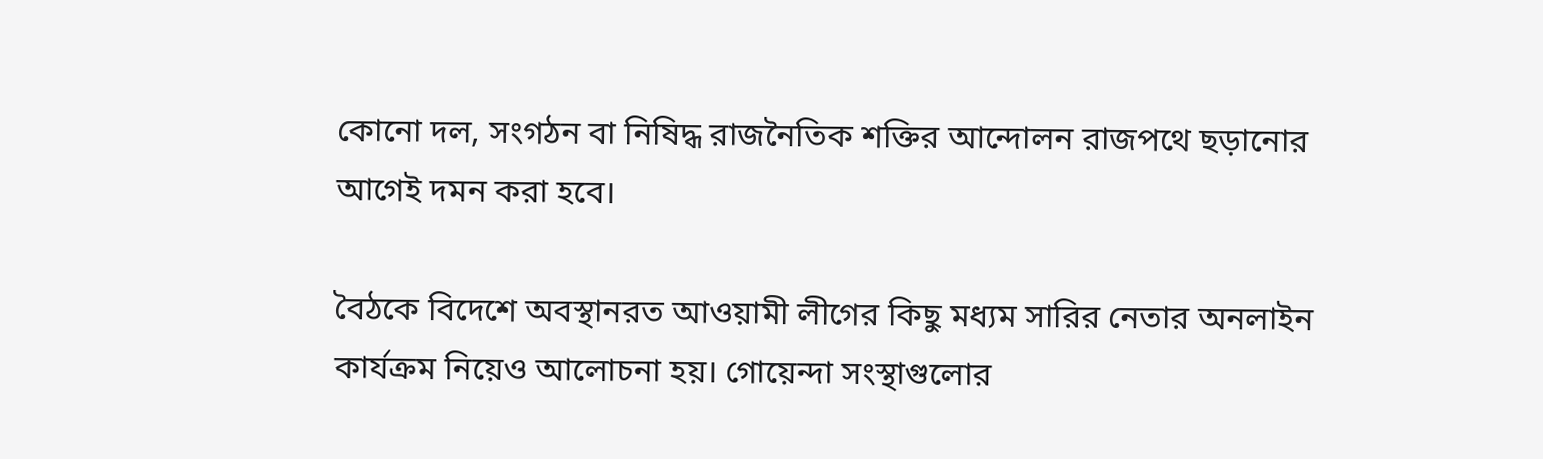কোনো দল, সংগঠন বা নিষিদ্ধ রাজনৈতিক শক্তির আন্দোলন রাজপথে ছড়ানোর আগেই দমন করা হবে।

বৈঠকে বিদেশে অবস্থানরত আওয়ামী লীগের কিছু মধ্যম সারির নেতার অনলাইন কার্যক্রম নিয়েও আলোচনা হয়। গোয়েন্দা সংস্থাগুলোর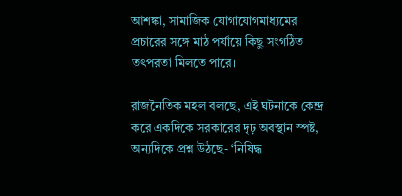আশঙ্কা, সামাজিক যোগাযোগমাধ্যমের প্রচারের সঙ্গে মাঠ পর্যায়ে কিছু সংগঠিত তৎপরতা মিলতে পারে।

রাজনৈতিক মহল বলছে, এই ঘটনাকে কেন্দ্র করে একদিকে সরকারের দৃঢ় অবস্থান স্পষ্ট, অন্যদিকে প্রশ্ন উঠছে- ‘নিষিদ্ধ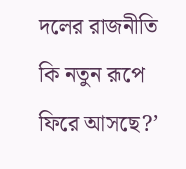দলের রাজনীতি কি নতুন রূপে ফিরে আসছে?’